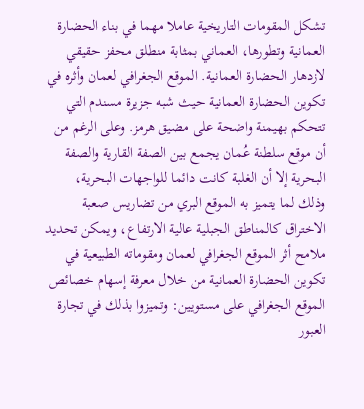تشكل المقومات التاريخية عاملا مهما في بناء الحضارة العمانية وتطورها، العماني بمثابة منطلق محفز حقيقي لازدهار الحضارة العمانية. الموقع الجغرافي لعمان وأثره في تكوين الحضارة العمانية حيث شبه جزيرة مسندم التي تتحكم بهيمنة واضحة على مضيق هرمز. وعلى الرغم من أن موقع سلطنة عُمان يجمع بين الصفة القارية والصفة البحرية إلا أن الغلبة كانت دائما للواجهات البحرية، وذلك لما يتميز به الموقع البري من تضاريس صعبة الاختراق كالمناطق الجبلية عالية الارتفاع، ويمكن تحديد ملامح أثر الموقع الجغرافي لعمان ومقوماته الطبيعية في تكوين الحضارة العمانية من خلال معرفة إسهام خصائص الموقع الجغرافي على مستويين: وتميزوا بذلك في تجارة العبور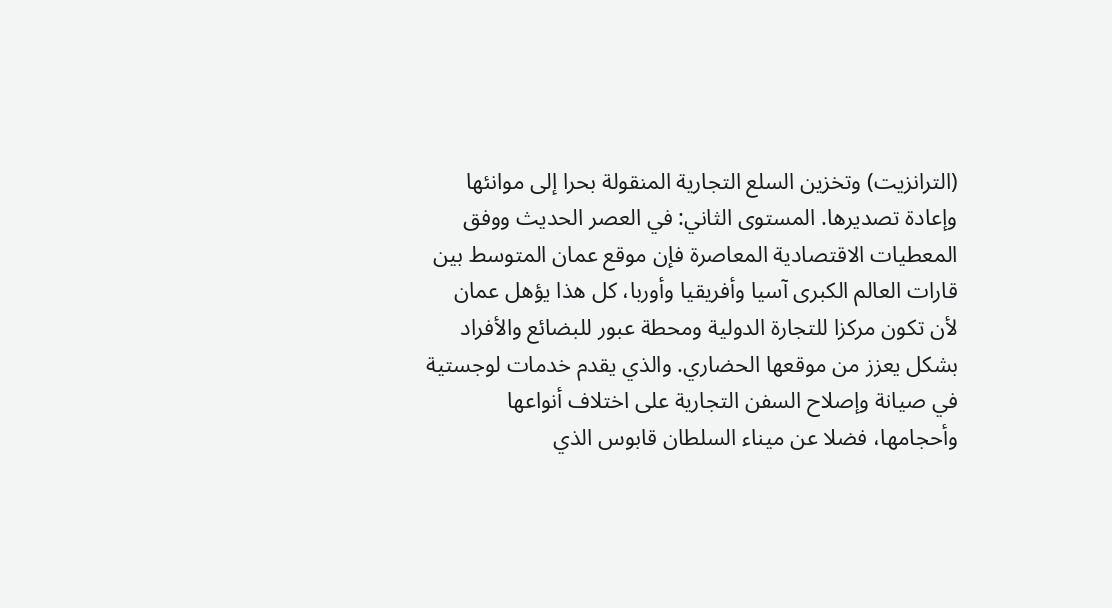(الترانزيت) وتخزين السلع التجارية المنقولة بحرا إلى موانئها وإعادة تصديرها. المستوى الثاني: في العصر الحديث ووفق المعطيات الاقتصادية المعاصرة فإن موقع عمان المتوسط بين قارات العالم الكبرى آسيا وأفريقيا وأوربا، كل هذا يؤهل عمان لأن تكون مركزا للتجارة الدولية ومحطة عبور للبضائع والأفراد بشكل يعزز من موقعها الحضاري. والذي يقدم خدمات لوجستية في صيانة وإصلاح السفن التجارية على اختلاف أنواعها وأحجامها، فضلا عن ميناء السلطان قابوس الذي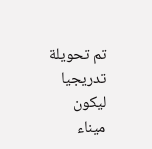تم تحويلة تدريجيا ليكون ميناء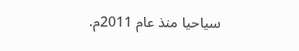سياحيا منذ عام 2011م.